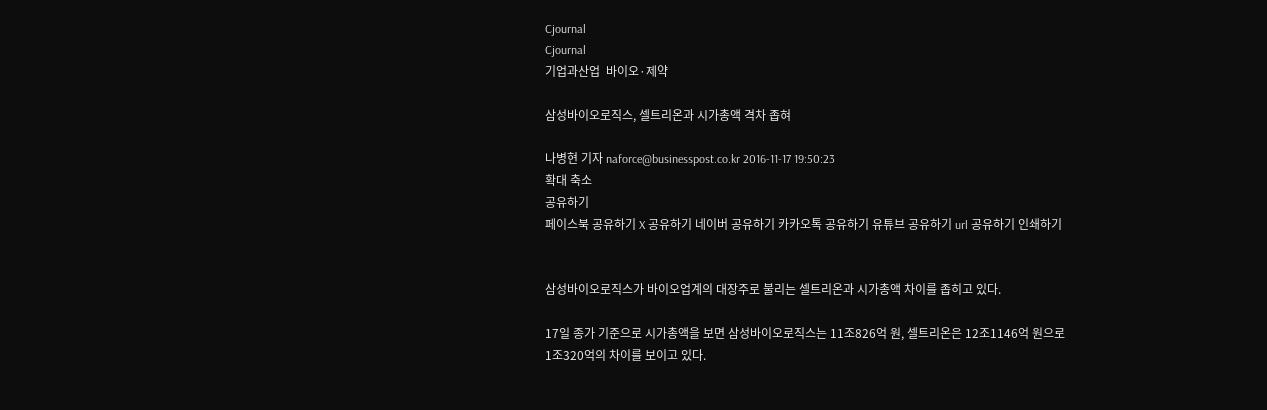Cjournal
Cjournal
기업과산업  바이오·제약

삼성바이오로직스, 셀트리온과 시가총액 격차 좁혀

나병현 기자 naforce@businesspost.co.kr 2016-11-17 19:50:23
확대 축소
공유하기
페이스북 공유하기 X 공유하기 네이버 공유하기 카카오톡 공유하기 유튜브 공유하기 url 공유하기 인쇄하기


삼성바이오로직스가 바이오업계의 대장주로 불리는 셀트리온과 시가총액 차이를 좁히고 있다.

17일 종가 기준으로 시가총액을 보면 삼성바이오로직스는 11조826억 원, 셀트리온은 12조1146억 원으로 1조320억의 차이를 보이고 있다.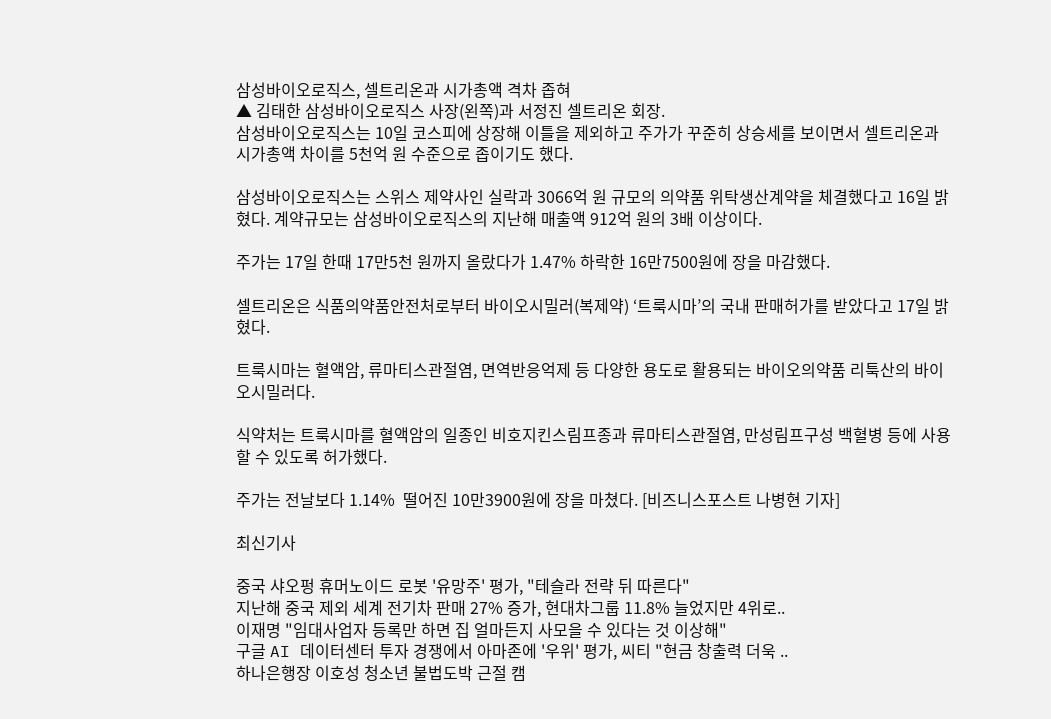삼성바이오로직스, 셀트리온과 시가총액 격차 좁혀
▲ 김태한 삼성바이오로직스 사장(왼쪽)과 서정진 셀트리온 회장.
삼성바이오로직스는 10일 코스피에 상장해 이틀을 제외하고 주가가 꾸준히 상승세를 보이면서 셀트리온과 시가총액 차이를 5천억 원 수준으로 좁이기도 했다.

삼성바이오로직스는 스위스 제약사인 실락과 3066억 원 규모의 의약품 위탁생산계약을 체결했다고 16일 밝혔다. 계약규모는 삼성바이오로직스의 지난해 매출액 912억 원의 3배 이상이다.

주가는 17일 한때 17만5천 원까지 올랐다가 1.47% 하락한 16만7500원에 장을 마감했다.

셀트리온은 식품의약품안전처로부터 바이오시밀러(복제약) ‘트룩시마’의 국내 판매허가를 받았다고 17일 밝혔다.

트룩시마는 혈액암, 류마티스관절염, 면역반응억제 등 다양한 용도로 활용되는 바이오의약품 리툭산의 바이오시밀러다.

식약처는 트룩시마를 혈액암의 일종인 비호지킨스림프종과 류마티스관절염, 만성림프구성 백혈병 등에 사용할 수 있도록 허가했다.

주가는 전날보다 1.14%  떨어진 10만3900원에 장을 마쳤다. [비즈니스포스트 나병현 기자]

최신기사

중국 샤오펑 휴머노이드 로봇 '유망주' 평가, "테슬라 전략 뒤 따른다"
지난해 중국 제외 세계 전기차 판매 27% 증가, 현대차그룹 11.8% 늘었지만 4위로..
이재명 "임대사업자 등록만 하면 집 얼마든지 사모을 수 있다는 것 이상해"
구글 AI 데이터센터 투자 경쟁에서 아마존에 '우위' 평가, 씨티 "현금 창출력 더욱 ..
하나은행장 이호성 청소년 불법도박 근절 캠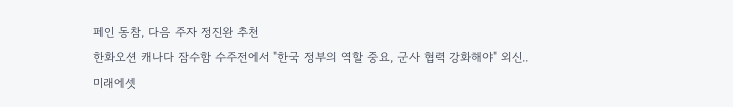페인 동참, 다음 주자 정진완 추천
한화오션 캐나다 잠수함 수주전에서 "한국 정부의 역할 중요, 군사 협력 강화해야" 외신..
미래에셋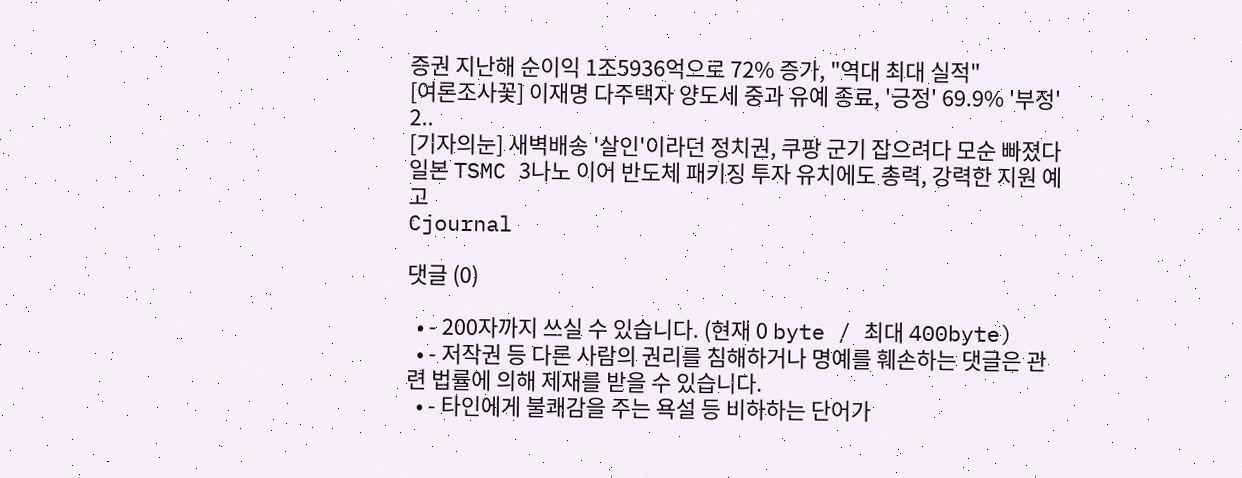증권 지난해 순이익 1조5936억으로 72% 증가, "역대 최대 실적"
[여론조사꽃] 이재명 다주택자 양도세 중과 유예 종료, '긍정' 69.9% '부정' 2..
[기자의눈] 새벽배송 '살인'이라던 정치권, 쿠팡 군기 잡으려다 모순 빠졌다
일본 TSMC 3나노 이어 반도체 패키징 투자 유치에도 총력, 강력한 지원 예고
Cjournal

댓글 (0)

  • - 200자까지 쓰실 수 있습니다. (현재 0 byte / 최대 400byte)
  • - 저작권 등 다른 사람의 권리를 침해하거나 명예를 훼손하는 댓글은 관련 법률에 의해 제재를 받을 수 있습니다.
  • - 타인에게 불쾌감을 주는 욕설 등 비하하는 단어가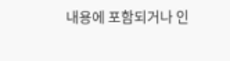내용에 포함되거나 인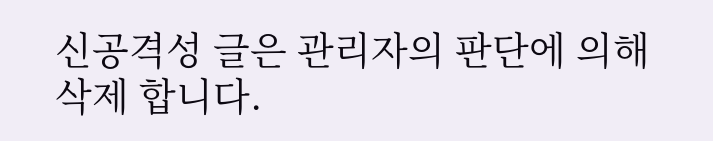신공격성 글은 관리자의 판단에 의해 삭제 합니다.